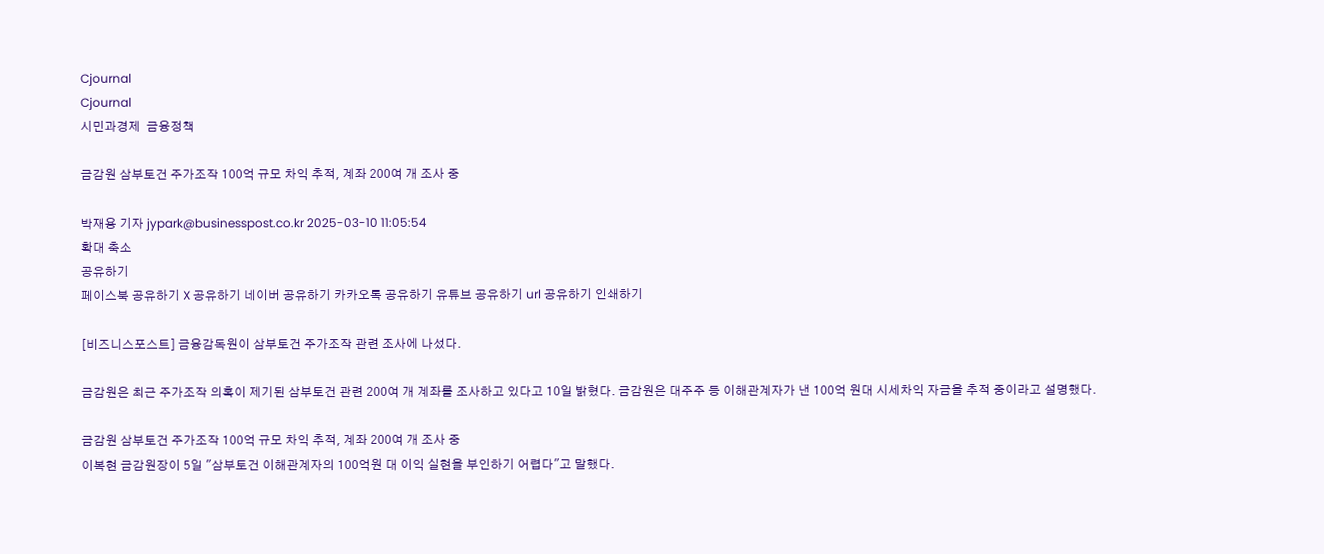Cjournal
Cjournal
시민과경제  금융정책

금감원 삼부토건 주가조작 100억 규모 차익 추적, 계좌 200여 개 조사 중

박재용 기자 jypark@businesspost.co.kr 2025-03-10 11:05:54
확대 축소
공유하기
페이스북 공유하기 X 공유하기 네이버 공유하기 카카오톡 공유하기 유튜브 공유하기 url 공유하기 인쇄하기

[비즈니스포스트] 금융감독원이 삼부토건 주가조작 관련 조사에 나섰다.

금감원은 최근 주가조작 의혹이 제기된 삼부토건 관련 200여 개 계좌를 조사하고 있다고 10일 밝혔다. 금감원은 대주주 등 이해관계자가 낸 100억 원대 시세차익 자금을 추적 중이라고 설명했다.

금감원 삼부토건 주가조작 100억 규모 차익 추적, 계좌 200여 개 조사 중
이복현 금감원장이 5일 "삼부토건 이해관계자의 100억원 대 이익 실현을 부인하기 어렵다"고 말했다.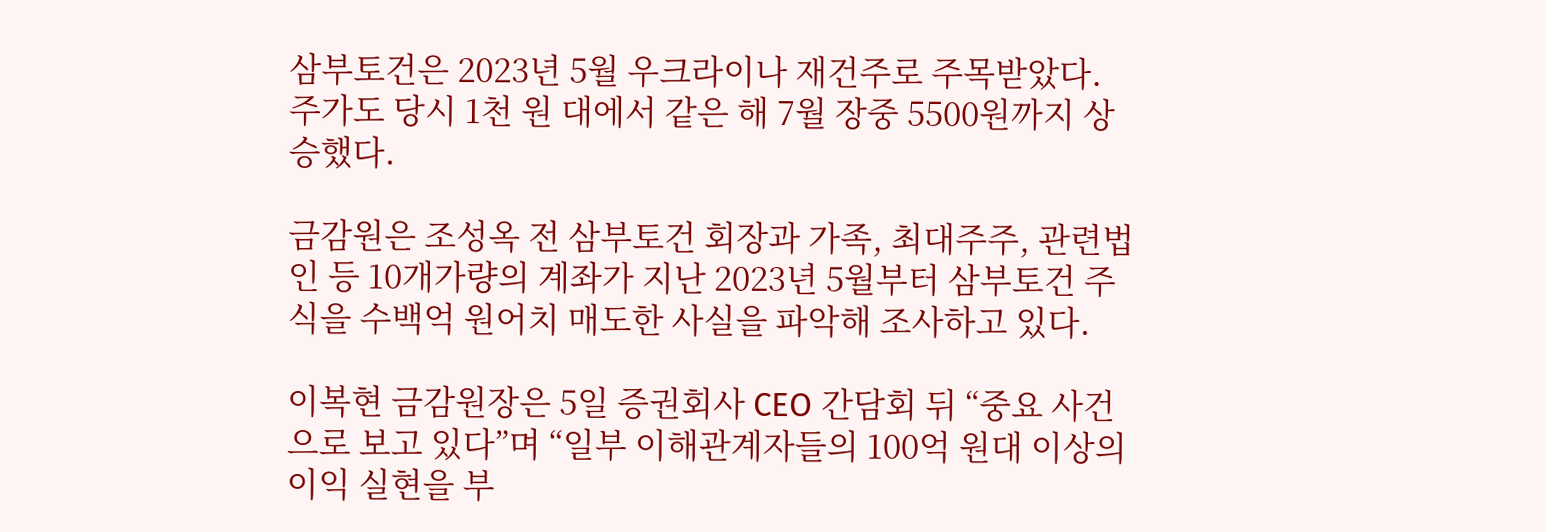삼부토건은 2023년 5월 우크라이나 재건주로 주목받았다. 주가도 당시 1천 원 대에서 같은 해 7월 장중 5500원까지 상승했다.

금감원은 조성옥 전 삼부토건 회장과 가족, 최대주주, 관련법인 등 10개가량의 계좌가 지난 2023년 5월부터 삼부토건 주식을 수백억 원어치 매도한 사실을 파악해 조사하고 있다.

이복현 금감원장은 5일 증권회사 CEO 간담회 뒤 “중요 사건으로 보고 있다”며 “일부 이해관계자들의 100억 원대 이상의 이익 실현을 부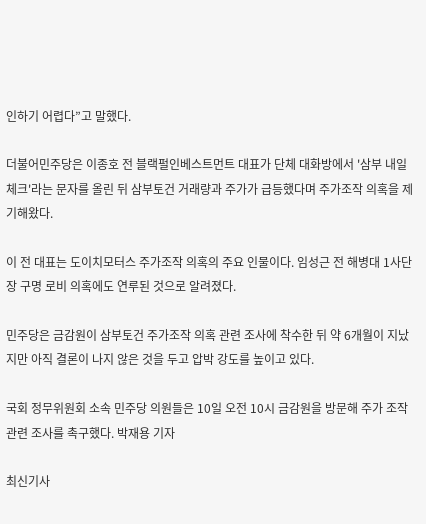인하기 어렵다”고 말했다.

더불어민주당은 이종호 전 블랙펄인베스트먼트 대표가 단체 대화방에서 '삼부 내일 체크'라는 문자를 올린 뒤 삼부토건 거래량과 주가가 급등했다며 주가조작 의혹을 제기해왔다.

이 전 대표는 도이치모터스 주가조작 의혹의 주요 인물이다. 임성근 전 해병대 1사단장 구명 로비 의혹에도 연루된 것으로 알려졌다.

민주당은 금감원이 삼부토건 주가조작 의혹 관련 조사에 착수한 뒤 약 6개월이 지났지만 아직 결론이 나지 않은 것을 두고 압박 강도를 높이고 있다.

국회 정무위원회 소속 민주당 의원들은 10일 오전 10시 금감원을 방문해 주가 조작 관련 조사를 촉구했다. 박재용 기자

최신기사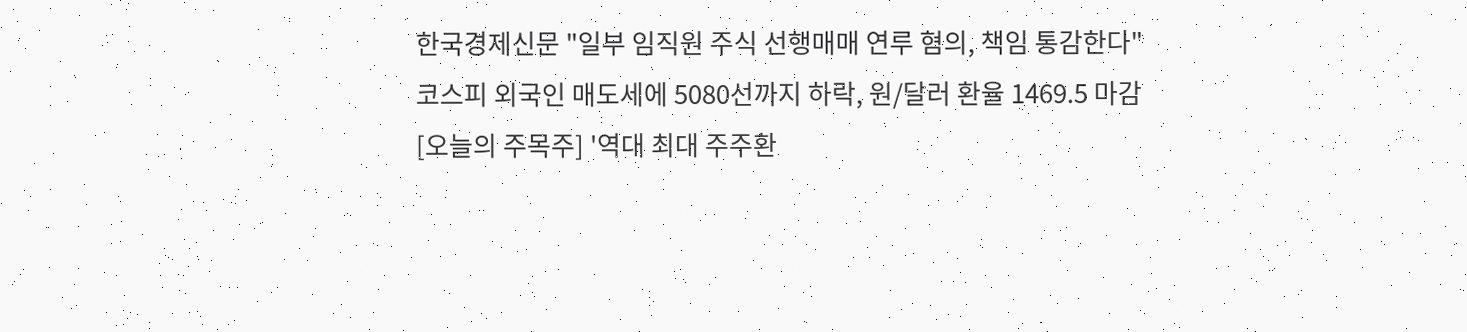한국경제신문 "일부 임직원 주식 선행매매 연루 혐의, 책임 통감한다"
코스피 외국인 매도세에 5080선까지 하락, 원/달러 환율 1469.5 마감
[오늘의 주목주] '역대 최대 주주환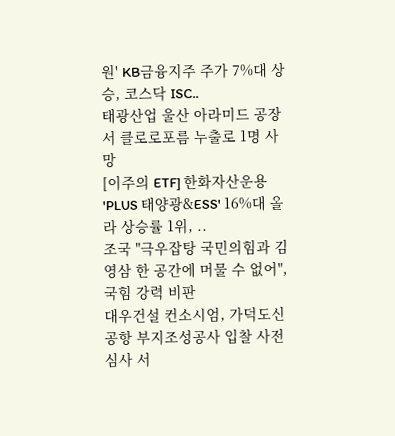원' KB금융지주 주가 7%대 상승, 코스닥 ISC..
태광산업 울산 아라미드 공장서 클로로포름 누출로 1명 사망
[이주의 ETF] 한화자산운용 'PLUS 태양광&ESS' 16%대 올라 상승률 1위, ..
조국 "극우잡탕 국민의힘과 김영삼 한 공간에 머물 수 없어", 국힘 강력 비판
대우건설 컨소시엄, 가덕도신공항 부지조성공사 입찰 사전심사 서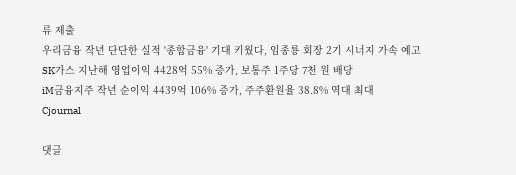류 제출
우리금융 작년 단단한 실적 '종합금융' 기대 키웠다, 임종룡 회장 2기 시너지 가속 예고
SK가스 지난해 영업이익 4428억 55% 증가, 보통주 1주당 7천 원 배당
iM금융지주 작년 순이익 4439억 106% 증가, 주주환원율 38.8% 역대 최대
Cjournal

댓글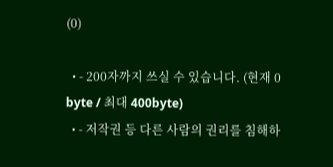(0)

  • - 200자까지 쓰실 수 있습니다. (현재 0 byte / 최대 400byte)
  • - 저작권 등 다른 사람의 권리를 침해하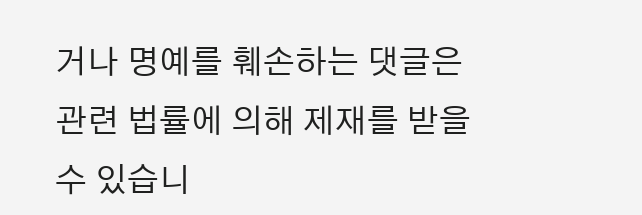거나 명예를 훼손하는 댓글은 관련 법률에 의해 제재를 받을 수 있습니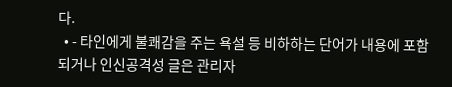다.
  • - 타인에게 불쾌감을 주는 욕설 등 비하하는 단어가 내용에 포함되거나 인신공격성 글은 관리자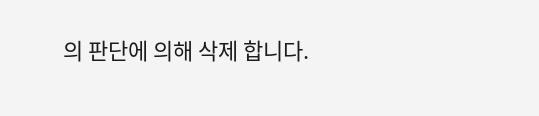의 판단에 의해 삭제 합니다.